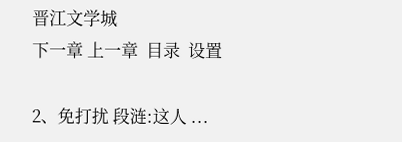晋江文学城
下一章 上一章  目录  设置

2、免打扰 段涟:这人 ...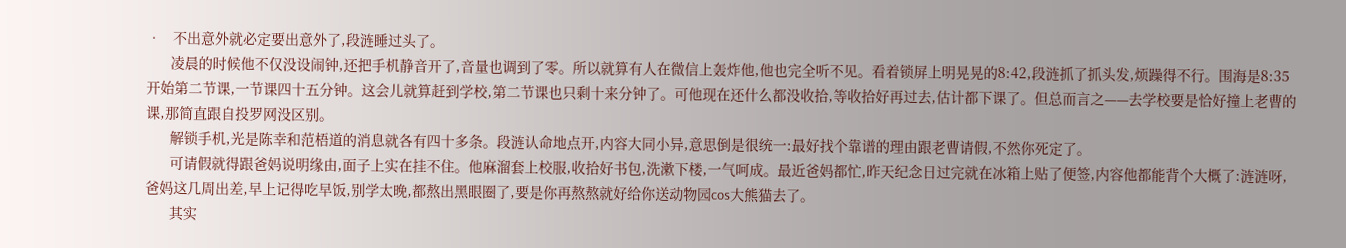•   不出意外就必定要出意外了,段涟睡过头了。
      凌晨的时候他不仅没设闹钟,还把手机静音开了,音量也调到了零。所以就算有人在微信上轰炸他,他也完全听不见。看着锁屏上明晃晃的8:42,段涟抓了抓头发,烦躁得不行。围海是8:35开始第二节课,一节课四十五分钟。这会儿就算赶到学校,第二节课也只剩十来分钟了。可他现在还什么都没收拾,等收拾好再过去,估计都下课了。但总而言之——去学校要是恰好撞上老曹的课,那简直跟自投罗网没区别。
      解锁手机,光是陈幸和范梧道的消息就各有四十多条。段涟认命地点开,内容大同小异,意思倒是很统一:最好找个靠谱的理由跟老曹请假,不然你死定了。
      可请假就得跟爸妈说明缘由,面子上实在挂不住。他麻溜套上校服,收拾好书包,洗漱下楼,一气呵成。最近爸妈都忙,昨天纪念日过完就在冰箱上贴了便签,内容他都能背个大概了:涟涟呀,爸妈这几周出差,早上记得吃早饭,别学太晚,都熬出黑眼圈了,要是你再熬熬就好给你送动物园cos大熊猫去了。
      其实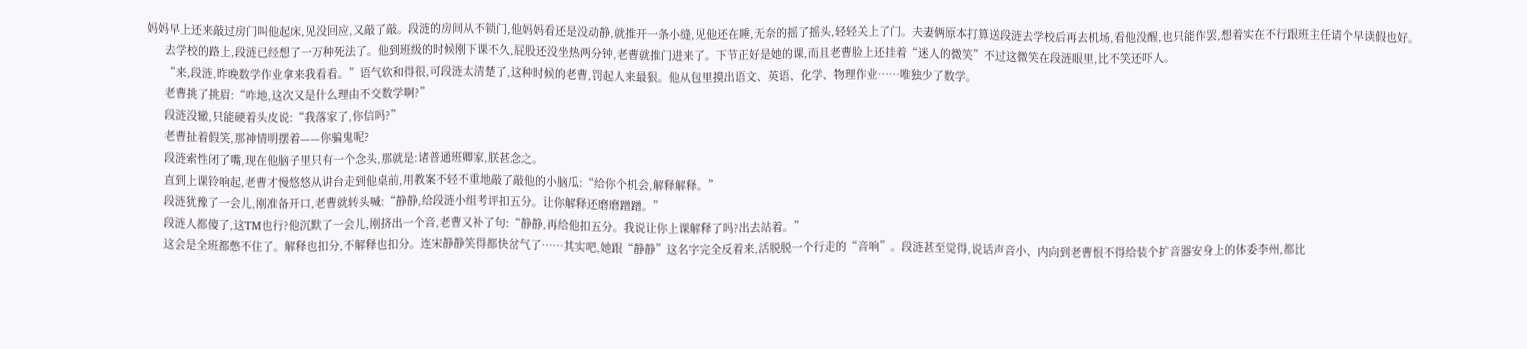妈妈早上还来敲过房门叫他起床,见没回应,又敲了敲。段涟的房间从不锁门,他妈妈看还是没动静,就推开一条小缝,见他还在睡,无奈的摇了摇头,轻轻关上了门。夫妻俩原本打算送段涟去学校后再去机场,看他没醒,也只能作罢,想着实在不行跟班主任请个早读假也好。
      去学校的路上,段涟已经想了一万种死法了。他到班级的时候刚下课不久,屁股还没坐热两分钟,老曹就推门进来了。下节正好是她的课,而且老曹脸上还挂着“迷人的微笑”不过这微笑在段涟眼里,比不笑还吓人。
      “来,段涟,昨晚数学作业拿来我看看。”语气软和得很,可段涟太清楚了,这种时候的老曹,罚起人来最狠。他从包里摸出语文、英语、化学、物理作业……唯独少了数学。
      老曹挑了挑眉:“咋地,这次又是什么理由不交数学啊?”
      段涟没辙,只能硬着头皮说:“我落家了,你信吗?”
      老曹扯着假笑,那神情明摆着——你骗鬼呢?
      段涟索性闭了嘴,现在他脑子里只有一个念头,那就是:诸普通班卿家,朕甚念之。
      直到上课铃响起,老曹才慢悠悠从讲台走到他桌前,用教案不轻不重地敲了敲他的小脑瓜:“给你个机会,解释解释。”
      段涟犹豫了一会儿,刚准备开口,老曹就转头喊:“静静,给段涟小组考评扣五分。让你解释还磨磨蹭蹭。”
      段涟人都傻了,这TM也行?他沉默了一会儿,刚挤出一个音,老曹又补了句:“静静,再给他扣五分。我说让你上课解释了吗?出去站着。”
      这会是全班都憋不住了。解释也扣分,不解释也扣分。连宋静静笑得都快岔气了……其实吧,她跟“静静”这名字完全反着来,活脱脱一个行走的“音响”。段涟甚至觉得,说话声音小、内向到老曹恨不得给装个扩音器安身上的体委李州,都比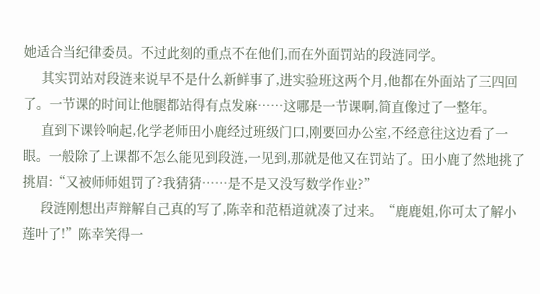她适合当纪律委员。不过此刻的重点不在他们,而在外面罚站的段涟同学。
      其实罚站对段涟来说早不是什么新鲜事了,进实验班这两个月,他都在外面站了三四回了。一节课的时间让他腿都站得有点发麻……这哪是一节课啊,简直像过了一整年。
      直到下课铃响起,化学老师田小鹿经过班级门口,刚要回办公室,不经意往这边看了一眼。一般除了上课都不怎么能见到段涟,一见到,那就是他又在罚站了。田小鹿了然地挑了挑眉:“又被师师姐罚了?我猜猜……是不是又没写数学作业?”
      段涟刚想出声辩解自己真的写了,陈幸和范梧道就凑了过来。“鹿鹿姐,你可太了解小莲叶了!”陈幸笑得一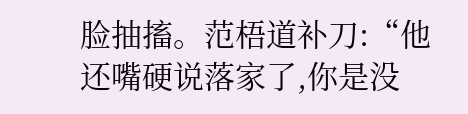脸抽搐。范梧道补刀:“他还嘴硬说落家了,你是没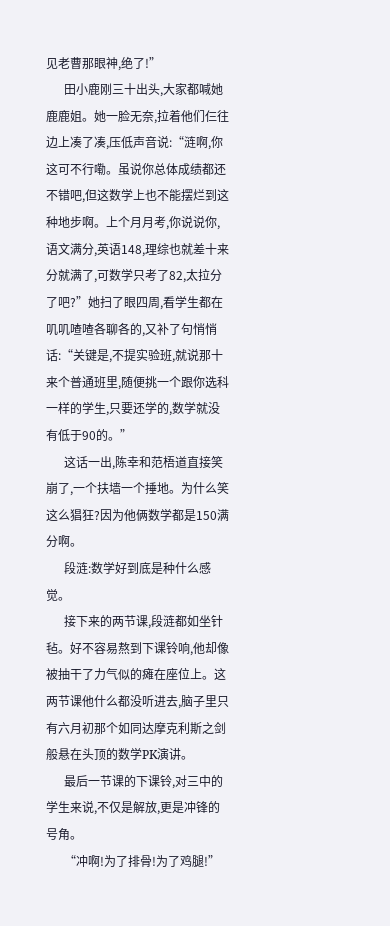见老曹那眼神,绝了!”
      田小鹿刚三十出头,大家都喊她鹿鹿姐。她一脸无奈,拉着他们仨往边上凑了凑,压低声音说:“涟啊,你这可不行嘞。虽说你总体成绩都还不错吧,但这数学上也不能摆烂到这种地步啊。上个月月考,你说说你,语文满分,英语148,理综也就差十来分就满了,可数学只考了82,太拉分了吧?”她扫了眼四周,看学生都在叽叽喳喳各聊各的,又补了句悄悄话:“关键是,不提实验班,就说那十来个普通班里,随便挑一个跟你选科一样的学生,只要还学的,数学就没有低于90的。”
      这话一出,陈幸和范梧道直接笑崩了,一个扶墙一个捶地。为什么笑这么猖狂?因为他俩数学都是150满分啊。
      段涟:数学好到底是种什么感觉。
      接下来的两节课,段涟都如坐针毡。好不容易熬到下课铃响,他却像被抽干了力气似的瘫在座位上。这两节课他什么都没听进去,脑子里只有六月初那个如同达摩克利斯之剑般悬在头顶的数学PK演讲。
      最后一节课的下课铃,对三中的学生来说,不仅是解放,更是冲锋的号角。
      “冲啊!为了排骨!为了鸡腿!”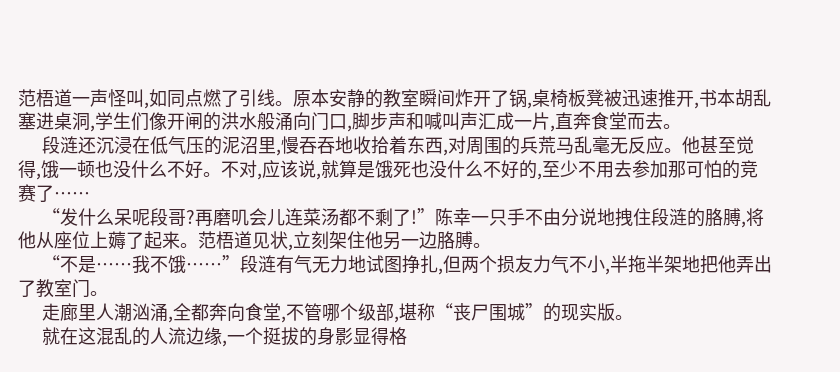范梧道一声怪叫,如同点燃了引线。原本安静的教室瞬间炸开了锅,桌椅板凳被迅速推开,书本胡乱塞进桌洞,学生们像开闸的洪水般涌向门口,脚步声和喊叫声汇成一片,直奔食堂而去。
      段涟还沉浸在低气压的泥沼里,慢吞吞地收拾着东西,对周围的兵荒马乱毫无反应。他甚至觉得,饿一顿也没什么不好。不对,应该说,就算是饿死也没什么不好的,至少不用去参加那可怕的竞赛了……
      “发什么呆呢段哥?再磨叽会儿连菜汤都不剩了!”陈幸一只手不由分说地拽住段涟的胳膊,将他从座位上薅了起来。范梧道见状,立刻架住他另一边胳膊。
      “不是……我不饿……”段涟有气无力地试图挣扎,但两个损友力气不小,半拖半架地把他弄出了教室门。
      走廊里人潮汹涌,全都奔向食堂,不管哪个级部,堪称“丧尸围城”的现实版。
      就在这混乱的人流边缘,一个挺拔的身影显得格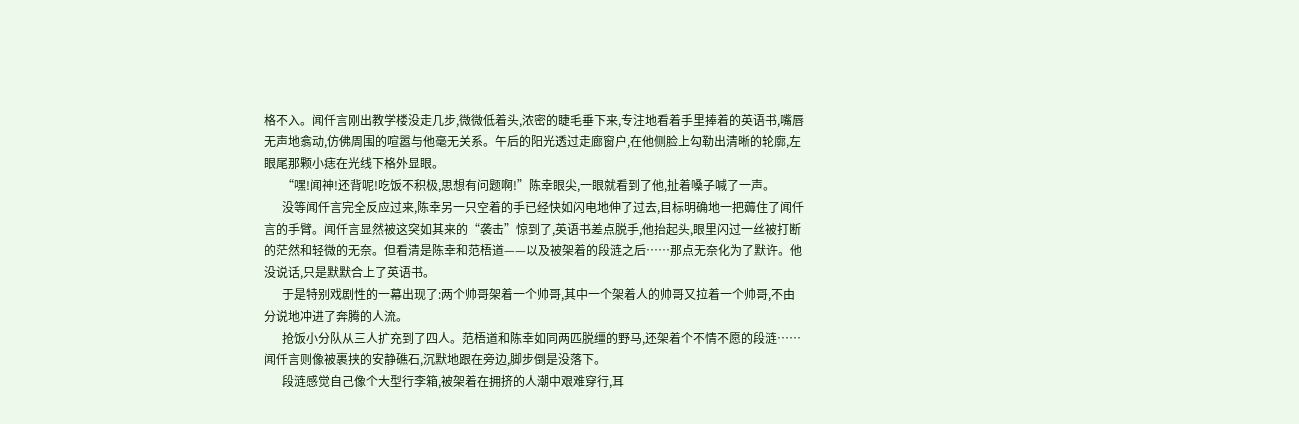格不入。闻仟言刚出教学楼没走几步,微微低着头,浓密的睫毛垂下来,专注地看着手里捧着的英语书,嘴唇无声地翕动,仿佛周围的喧嚣与他毫无关系。午后的阳光透过走廊窗户,在他侧脸上勾勒出清晰的轮廓,左眼尾那颗小痣在光线下格外显眼。
      “嘿!闻神!还背呢!吃饭不积极,思想有问题啊!”陈幸眼尖,一眼就看到了他,扯着嗓子喊了一声。
      没等闻仟言完全反应过来,陈幸另一只空着的手已经快如闪电地伸了过去,目标明确地一把薅住了闻仟言的手臂。闻仟言显然被这突如其来的“袭击”惊到了,英语书差点脱手,他抬起头,眼里闪过一丝被打断的茫然和轻微的无奈。但看清是陈幸和范梧道——以及被架着的段涟之后……那点无奈化为了默许。他没说话,只是默默合上了英语书。
      于是特别戏剧性的一幕出现了:两个帅哥架着一个帅哥,其中一个架着人的帅哥又拉着一个帅哥,不由分说地冲进了奔腾的人流。
      抢饭小分队从三人扩充到了四人。范梧道和陈幸如同两匹脱缰的野马,还架着个不情不愿的段涟……闻仟言则像被裹挟的安静礁石,沉默地跟在旁边,脚步倒是没落下。
      段涟感觉自己像个大型行李箱,被架着在拥挤的人潮中艰难穿行,耳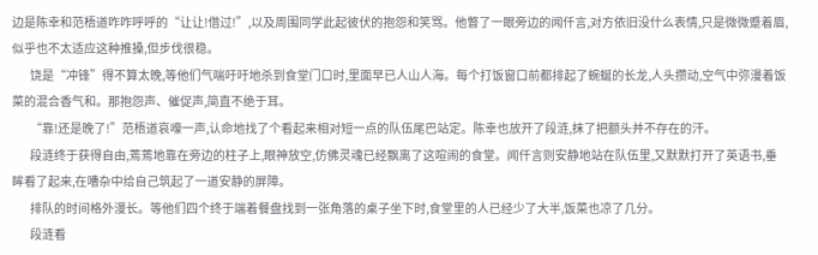边是陈幸和范梧道咋咋呼呼的“让让!借过!”,以及周围同学此起彼伏的抱怨和笑骂。他瞥了一眼旁边的闻仟言,对方依旧没什么表情,只是微微蹙着眉,似乎也不太适应这种推搡,但步伐很稳。
      饶是“冲锋”得不算太晚,等他们气喘吁吁地杀到食堂门口时,里面早已人山人海。每个打饭窗口前都排起了蜿蜒的长龙,人头攒动,空气中弥漫着饭菜的混合香气和。那抱怨声、催促声,简直不绝于耳。
      “靠!还是晚了!”范梧道哀嚎一声,认命地找了个看起来相对短一点的队伍尾巴站定。陈幸也放开了段涟,抹了把额头并不存在的汗。
      段涟终于获得自由,蔫蔫地靠在旁边的柱子上,眼神放空,仿佛灵魂已经飘离了这喧闹的食堂。闻仟言则安静地站在队伍里,又默默打开了英语书,垂眸看了起来,在嘈杂中给自己筑起了一道安静的屏障。
      排队的时间格外漫长。等他们四个终于端着餐盘找到一张角落的桌子坐下时,食堂里的人已经少了大半,饭菜也凉了几分。
      段涟看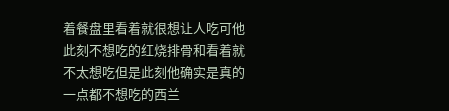着餐盘里看着就很想让人吃可他此刻不想吃的红烧排骨和看着就不太想吃但是此刻他确实是真的一点都不想吃的西兰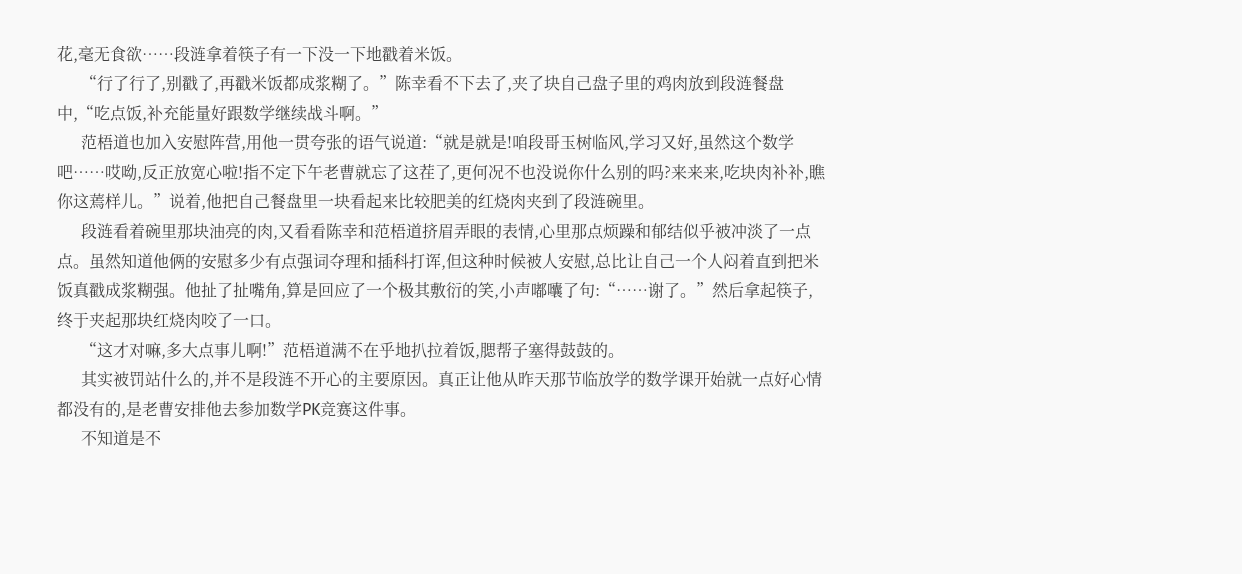花,毫无食欲……段涟拿着筷子有一下没一下地戳着米饭。
      “行了行了,别戳了,再戳米饭都成浆糊了。”陈幸看不下去了,夹了块自己盘子里的鸡肉放到段涟餐盘中,“吃点饭,补充能量好跟数学继续战斗啊。”
      范梧道也加入安慰阵营,用他一贯夸张的语气说道:“就是就是!咱段哥玉树临风,学习又好,虽然这个数学吧……哎呦,反正放宽心啦!指不定下午老曹就忘了这茬了,更何况不也没说你什么别的吗?来来来,吃块肉补补,瞧你这蔫样儿。”说着,他把自己餐盘里一块看起来比较肥美的红烧肉夹到了段涟碗里。
      段涟看着碗里那块油亮的肉,又看看陈幸和范梧道挤眉弄眼的表情,心里那点烦躁和郁结似乎被冲淡了一点点。虽然知道他俩的安慰多少有点强词夺理和插科打诨,但这种时候被人安慰,总比让自己一个人闷着直到把米饭真戳成浆糊强。他扯了扯嘴角,算是回应了一个极其敷衍的笑,小声嘟囔了句:“……谢了。”然后拿起筷子,终于夹起那块红烧肉咬了一口。
      “这才对嘛,多大点事儿啊!”范梧道满不在乎地扒拉着饭,腮帮子塞得鼓鼓的。
      其实被罚站什么的,并不是段涟不开心的主要原因。真正让他从昨天那节临放学的数学课开始就一点好心情都没有的,是老曹安排他去参加数学PK竞赛这件事。
      不知道是不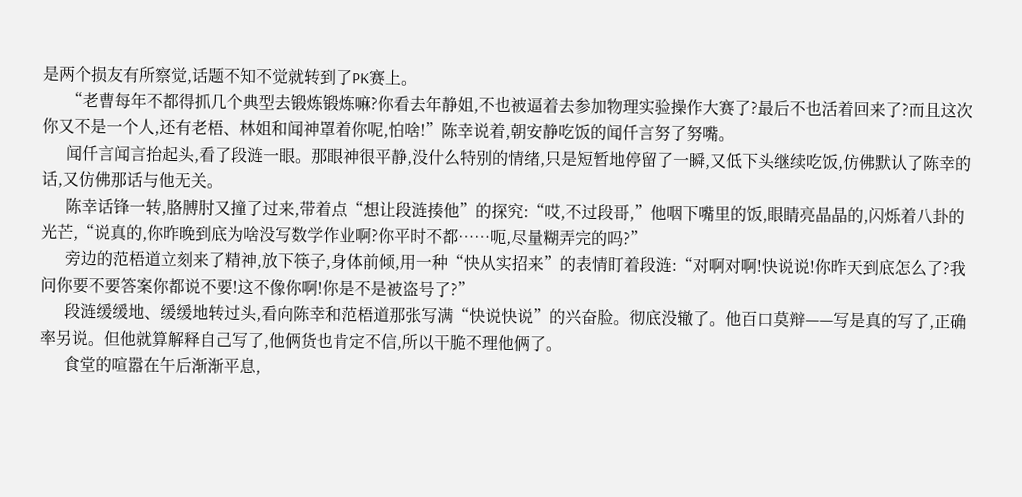是两个损友有所察觉,话题不知不觉就转到了PK赛上。
      “老曹每年不都得抓几个典型去锻炼锻炼嘛?你看去年静姐,不也被逼着去参加物理实验操作大赛了?最后不也活着回来了?而且这次你又不是一个人,还有老梧、林姐和闻神罩着你呢,怕啥!”陈幸说着,朝安静吃饭的闻仟言努了努嘴。
      闻仟言闻言抬起头,看了段涟一眼。那眼神很平静,没什么特别的情绪,只是短暂地停留了一瞬,又低下头继续吃饭,仿佛默认了陈幸的话,又仿佛那话与他无关。
      陈幸话锋一转,胳膊肘又撞了过来,带着点“想让段涟揍他”的探究:“哎,不过段哥,”他咽下嘴里的饭,眼睛亮晶晶的,闪烁着八卦的光芒,“说真的,你昨晚到底为啥没写数学作业啊?你平时不都……呃,尽量糊弄完的吗?”
      旁边的范梧道立刻来了精神,放下筷子,身体前倾,用一种“快从实招来”的表情盯着段涟:“对啊对啊!快说说!你昨天到底怎么了?我问你要不要答案你都说不要!这不像你啊!你是不是被盗号了?”
      段涟缓缓地、缓缓地转过头,看向陈幸和范梧道那张写满“快说快说”的兴奋脸。彻底没辙了。他百口莫辩——写是真的写了,正确率另说。但他就算解释自己写了,他俩货也肯定不信,所以干脆不理他俩了。
      食堂的喧嚣在午后渐渐平息,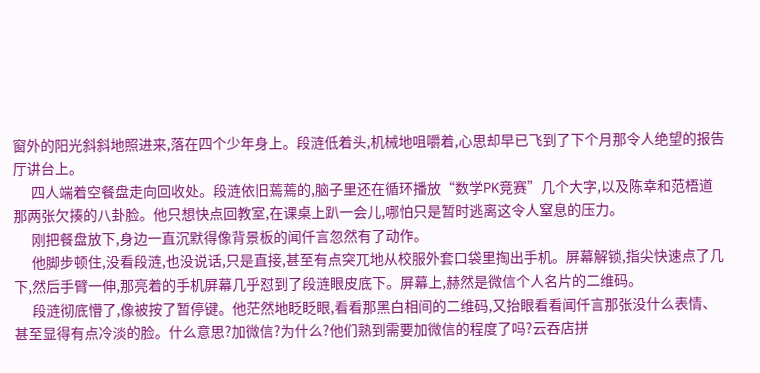窗外的阳光斜斜地照进来,落在四个少年身上。段涟低着头,机械地咀嚼着,心思却早已飞到了下个月那令人绝望的报告厅讲台上。
      四人端着空餐盘走向回收处。段涟依旧蔫蔫的,脑子里还在循环播放“数学PK竞赛”几个大字,以及陈幸和范梧道那两张欠揍的八卦脸。他只想快点回教室,在课桌上趴一会儿,哪怕只是暂时逃离这令人窒息的压力。
      刚把餐盘放下,身边一直沉默得像背景板的闻仟言忽然有了动作。
      他脚步顿住,没看段涟,也没说话,只是直接,甚至有点突兀地从校服外套口袋里掏出手机。屏幕解锁,指尖快速点了几下,然后手臂一伸,那亮着的手机屏幕几乎怼到了段涟眼皮底下。屏幕上,赫然是微信个人名片的二维码。
      段涟彻底懵了,像被按了暂停键。他茫然地眨眨眼,看看那黑白相间的二维码,又抬眼看看闻仟言那张没什么表情、甚至显得有点冷淡的脸。什么意思?加微信?为什么?他们熟到需要加微信的程度了吗?云吞店拼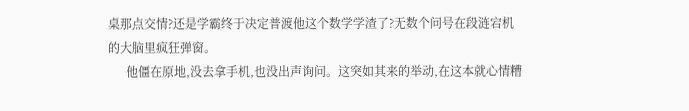桌那点交情?还是学霸终于决定普渡他这个数学学渣了?无数个问号在段涟宕机的大脑里疯狂弹窗。
      他僵在原地,没去拿手机,也没出声询问。这突如其来的举动,在这本就心情糟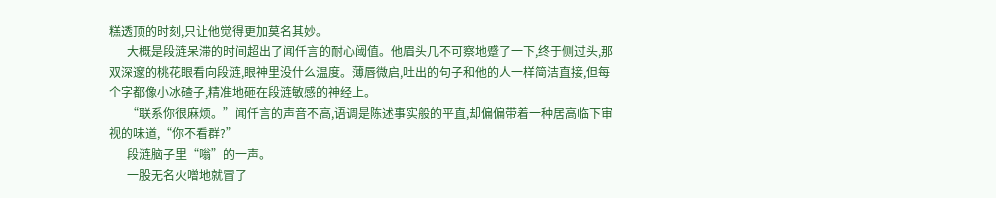糕透顶的时刻,只让他觉得更加莫名其妙。
      大概是段涟呆滞的时间超出了闻仟言的耐心阈值。他眉头几不可察地蹙了一下,终于侧过头,那双深邃的桃花眼看向段涟,眼神里没什么温度。薄唇微启,吐出的句子和他的人一样简洁直接,但每个字都像小冰碴子,精准地砸在段涟敏感的神经上。
      “联系你很麻烦。”闻仟言的声音不高,语调是陈述事实般的平直,却偏偏带着一种居高临下审视的味道,“你不看群?”
      段涟脑子里“嗡”的一声。
      一股无名火噌地就冒了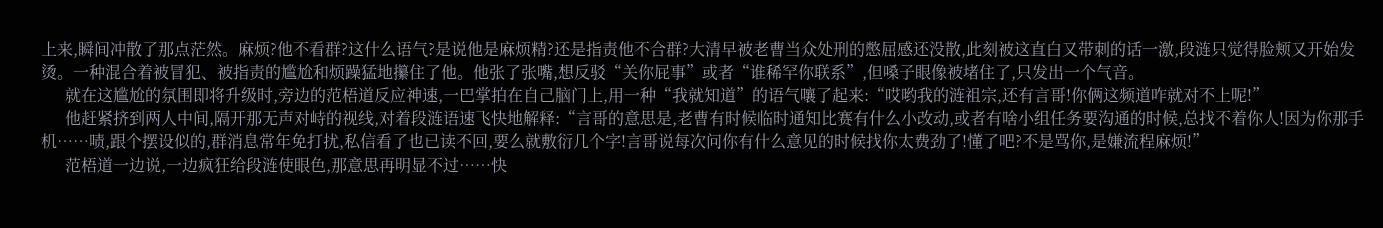上来,瞬间冲散了那点茫然。麻烦?他不看群?这什么语气?是说他是麻烦精?还是指责他不合群?大清早被老曹当众处刑的憋屈感还没散,此刻被这直白又带刺的话一激,段涟只觉得脸颊又开始发烫。一种混合着被冒犯、被指责的尴尬和烦躁猛地攥住了他。他张了张嘴,想反驳“关你屁事”或者“谁稀罕你联系”,但嗓子眼像被堵住了,只发出一个气音。
      就在这尴尬的氛围即将升级时,旁边的范梧道反应神速,一巴掌拍在自己脑门上,用一种“我就知道”的语气嚷了起来:“哎哟我的涟祖宗,还有言哥!你俩这频道咋就对不上呢!”
      他赶紧挤到两人中间,隔开那无声对峙的视线,对着段涟语速飞快地解释:“言哥的意思是,老曹有时候临时通知比赛有什么小改动,或者有啥小组任务要沟通的时候,总找不着你人!因为你那手机……啧,跟个摆设似的,群消息常年免打扰,私信看了也已读不回,要么就敷衍几个字!言哥说每次问你有什么意见的时候找你太费劲了!懂了吧?不是骂你,是嫌流程麻烦!”
      范梧道一边说,一边疯狂给段涟使眼色,那意思再明显不过……快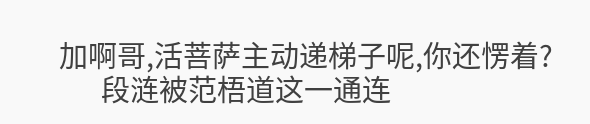加啊哥,活菩萨主动递梯子呢,你还愣着?
      段涟被范梧道这一通连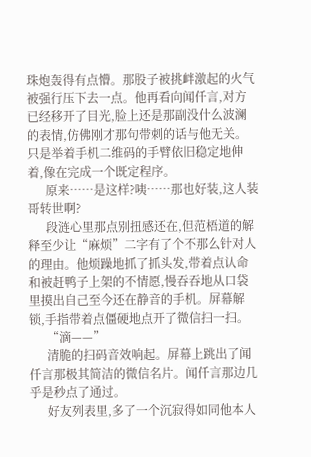珠炮轰得有点懵。那股子被挑衅激起的火气被强行压下去一点。他再看向闻仟言,对方已经移开了目光,脸上还是那副没什么波澜的表情,仿佛刚才那句带刺的话与他无关。只是举着手机二维码的手臂依旧稳定地伸着,像在完成一个既定程序。
      原来……是这样?咦……那也好装,这人装哥转世啊?
      段涟心里那点别扭感还在,但范梧道的解释至少让“麻烦”二字有了个不那么针对人的理由。他烦躁地抓了抓头发,带着点认命和被赶鸭子上架的不情愿,慢吞吞地从口袋里摸出自己至今还在静音的手机。屏幕解锁,手指带着点僵硬地点开了微信扫一扫。
      “滴——”
      清脆的扫码音效响起。屏幕上跳出了闻仟言那极其简洁的微信名片。闻仟言那边几乎是秒点了通过。
      好友列表里,多了一个沉寂得如同他本人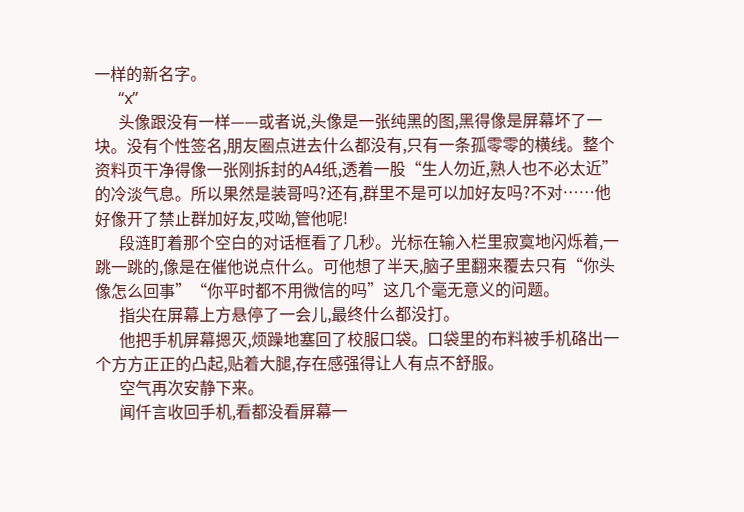一样的新名字。
      “x”
      头像跟没有一样——或者说,头像是一张纯黑的图,黑得像是屏幕坏了一块。没有个性签名,朋友圈点进去什么都没有,只有一条孤零零的横线。整个资料页干净得像一张刚拆封的A4纸,透着一股“生人勿近,熟人也不必太近”的冷淡气息。所以果然是装哥吗?还有,群里不是可以加好友吗?不对……他好像开了禁止群加好友,哎呦,管他呢!
      段涟盯着那个空白的对话框看了几秒。光标在输入栏里寂寞地闪烁着,一跳一跳的,像是在催他说点什么。可他想了半天,脑子里翻来覆去只有“你头像怎么回事”“你平时都不用微信的吗”这几个毫无意义的问题。
      指尖在屏幕上方悬停了一会儿,最终什么都没打。
      他把手机屏幕摁灭,烦躁地塞回了校服口袋。口袋里的布料被手机硌出一个方方正正的凸起,贴着大腿,存在感强得让人有点不舒服。
      空气再次安静下来。
      闻仟言收回手机,看都没看屏幕一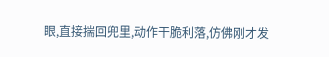眼,直接揣回兜里,动作干脆利落,仿佛刚才发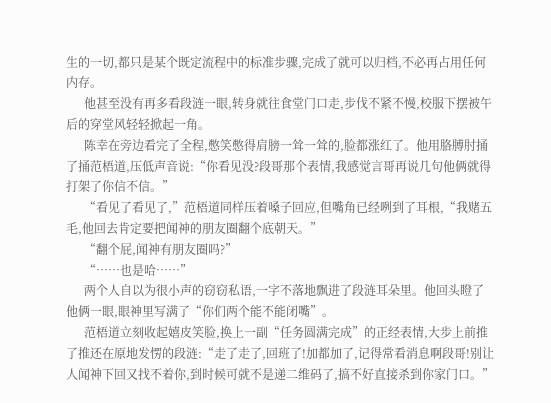生的一切,都只是某个既定流程中的标准步骤,完成了就可以归档,不必再占用任何内存。
      他甚至没有再多看段涟一眼,转身就往食堂门口走,步伐不紧不慢,校服下摆被午后的穿堂风轻轻掀起一角。
      陈幸在旁边看完了全程,憋笑憋得肩膀一耸一耸的,脸都涨红了。他用胳膊肘捅了捅范梧道,压低声音说:“你看见没?段哥那个表情,我感觉言哥再说几句他俩就得打架了你信不信。”
      “看见了看见了,”范梧道同样压着嗓子回应,但嘴角已经咧到了耳根,“我赌五毛,他回去肯定要把闻神的朋友圈翻个底朝天。”
      “翻个屁,闻神有朋友圈吗?”
      “……也是哈……”
      两个人自以为很小声的窃窃私语,一字不落地飘进了段涟耳朵里。他回头瞪了他俩一眼,眼神里写满了“你们两个能不能闭嘴”。
      范梧道立刻收起嬉皮笑脸,换上一副“任务圆满完成”的正经表情,大步上前推了推还在原地发愣的段涟:“走了走了,回班了!加都加了,记得常看消息啊段哥!别让人闻神下回又找不着你,到时候可就不是递二维码了,搞不好直接杀到你家门口。”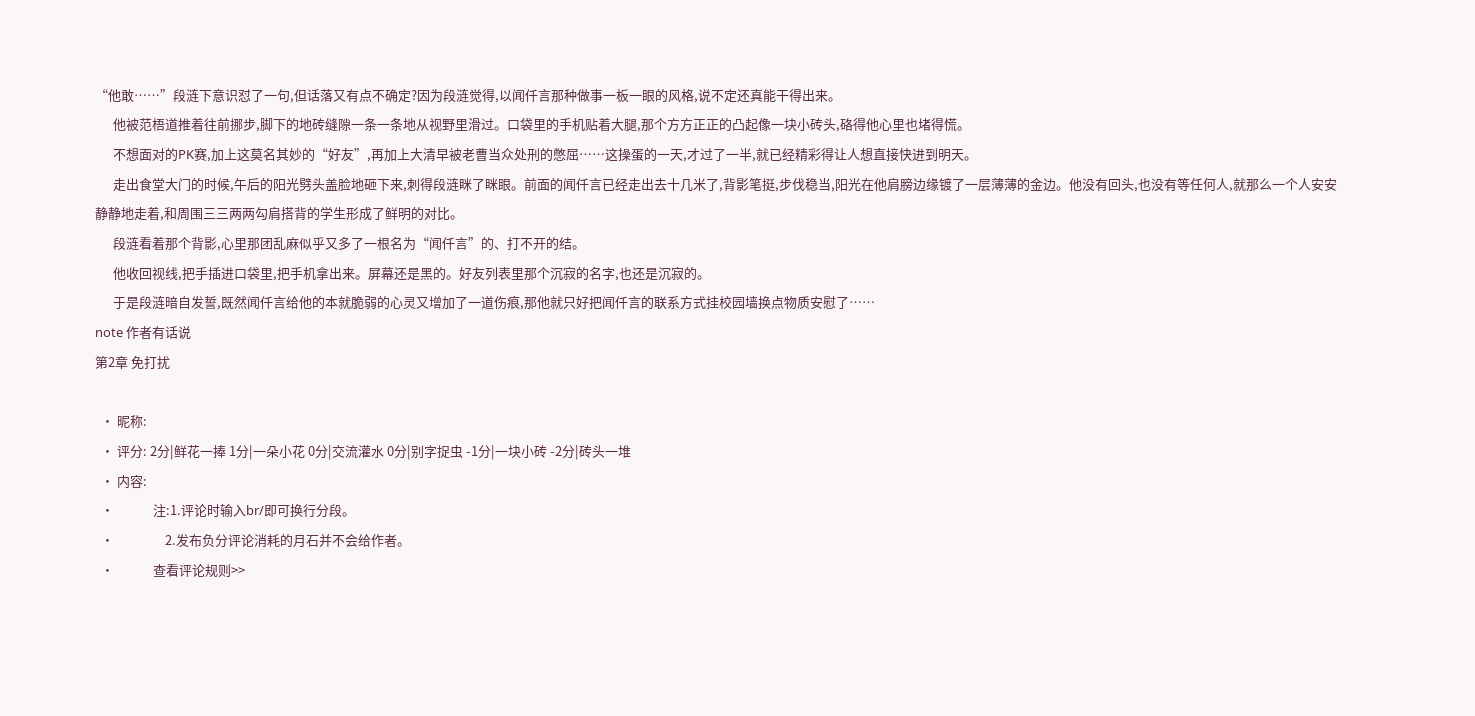“他敢……”段涟下意识怼了一句,但话落又有点不确定?因为段涟觉得,以闻仟言那种做事一板一眼的风格,说不定还真能干得出来。
      他被范梧道推着往前挪步,脚下的地砖缝隙一条一条地从视野里滑过。口袋里的手机贴着大腿,那个方方正正的凸起像一块小砖头,硌得他心里也堵得慌。
      不想面对的PK赛,加上这莫名其妙的“好友”,再加上大清早被老曹当众处刑的憋屈……这操蛋的一天,才过了一半,就已经精彩得让人想直接快进到明天。
      走出食堂大门的时候,午后的阳光劈头盖脸地砸下来,刺得段涟眯了眯眼。前面的闻仟言已经走出去十几米了,背影笔挺,步伐稳当,阳光在他肩膀边缘镀了一层薄薄的金边。他没有回头,也没有等任何人,就那么一个人安安静静地走着,和周围三三两两勾肩搭背的学生形成了鲜明的对比。
      段涟看着那个背影,心里那团乱麻似乎又多了一根名为“闻仟言”的、打不开的结。
      他收回视线,把手插进口袋里,把手机拿出来。屏幕还是黑的。好友列表里那个沉寂的名字,也还是沉寂的。
      于是段涟暗自发誓,既然闻仟言给他的本就脆弱的心灵又增加了一道伤痕,那他就只好把闻仟言的联系方式挂校园墙换点物质安慰了……
note 作者有话说
第2章 免打扰

  • 昵称:
  • 评分: 2分|鲜花一捧 1分|一朵小花 0分|交流灌水 0分|别字捉虫 -1分|一块小砖 -2分|砖头一堆
  • 内容:
  •             注:1.评论时输入br/即可换行分段。
  •                 2.发布负分评论消耗的月石并不会给作者。
  •             查看评论规则>>